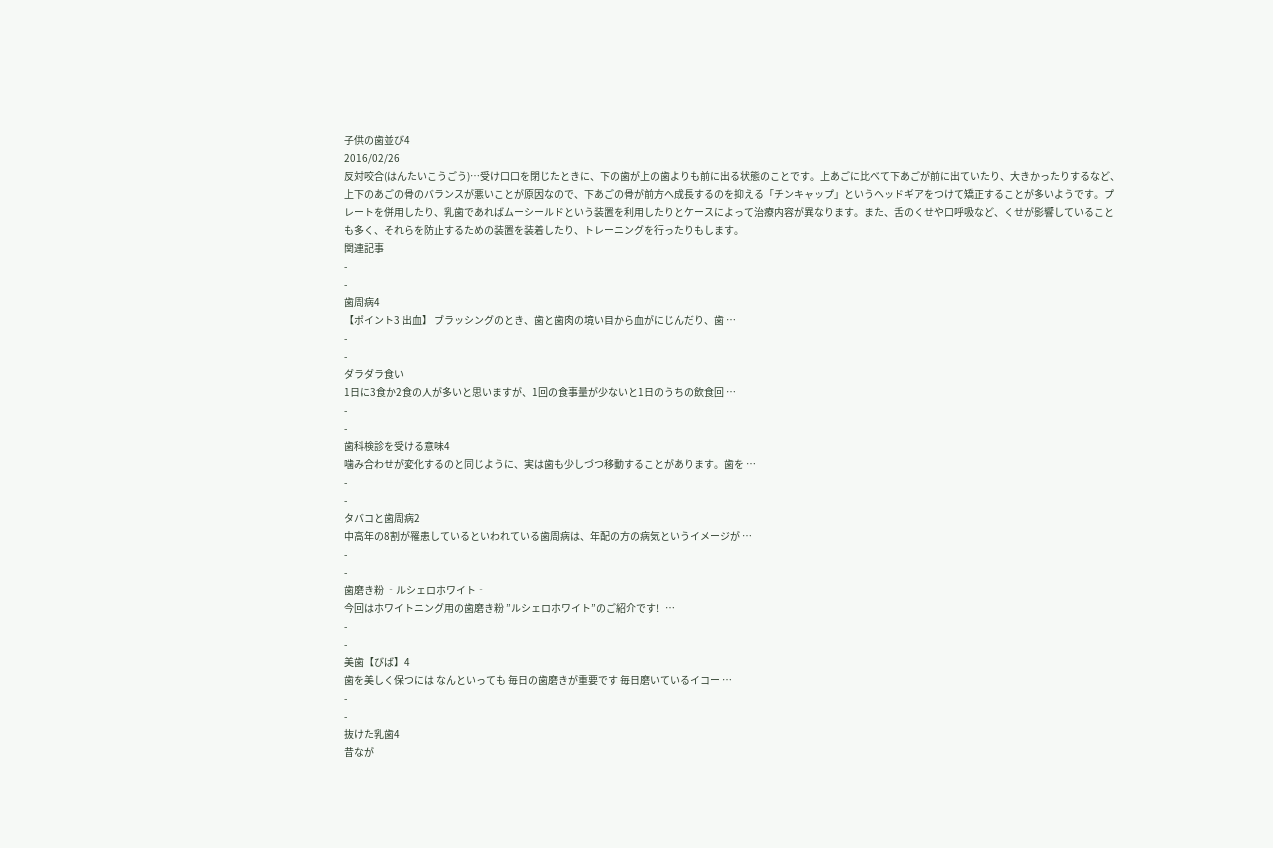子供の歯並び4
2016/02/26
反対咬合(はんたいこうごう)…受け口口を閉じたときに、下の歯が上の歯よりも前に出る状態のことです。上あごに比べて下あごが前に出ていたり、大きかったりするなど、上下のあごの骨のバランスが悪いことが原因なので、下あごの骨が前方へ成長するのを抑える「チンキャップ」というヘッドギアをつけて矯正することが多いようです。プレートを併用したり、乳歯であればムーシールドという装置を利用したりとケースによって治療内容が異なります。また、舌のくせや口呼吸など、くせが影響していることも多く、それらを防止するための装置を装着したり、トレーニングを行ったりもします。
関連記事
-
-
歯周病4
【ポイント3 出血】 ブラッシングのとき、歯と歯肉の境い目から血がにじんだり、歯 …
-
-
ダラダラ食い
1日に3食か2食の人が多いと思いますが、1回の食事量が少ないと1日のうちの飲食回 …
-
-
歯科検診を受ける意味4
噛み合わせが変化するのと同じように、実は歯も少しづつ移動することがあります。歯を …
-
-
タバコと歯周病2
中高年の8割が罹患しているといわれている歯周病は、年配の方の病気というイメージが …
-
-
歯磨き粉 ‐ルシェロホワイト‐
今回はホワイトニング用の歯磨き粉 ”ルシェロホワイト”のご紹介です!   …
-
-
美歯【びば】4
歯を美しく保つには なんといっても 毎日の歯磨きが重要です 毎日磨いているイコー …
-
-
抜けた乳歯4
昔なが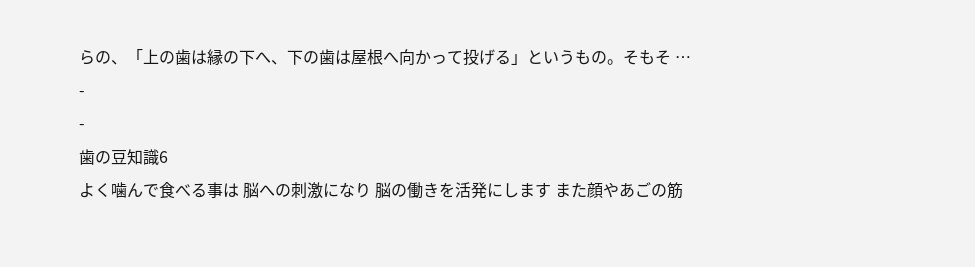らの、「上の歯は縁の下へ、下の歯は屋根へ向かって投げる」というもの。そもそ …
-
-
歯の豆知識6
よく噛んで食べる事は 脳への刺激になり 脳の働きを活発にします また顔やあごの筋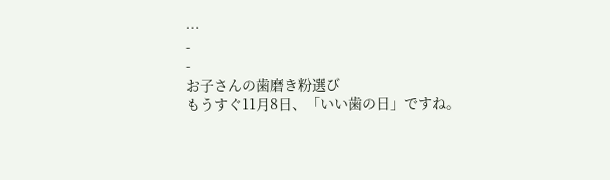…
-
-
お子さんの歯磨き粉選び
もうすぐ11月8日、「いい歯の日」ですね。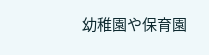幼稚園や保育園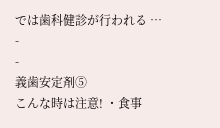では歯科健診が行われる …
-
-
義歯安定剤⑤
こんな時は注意! ・食事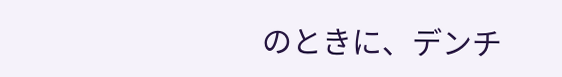のときに、デンチ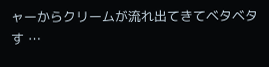ャーからクリームが流れ出てきてベタベタす …